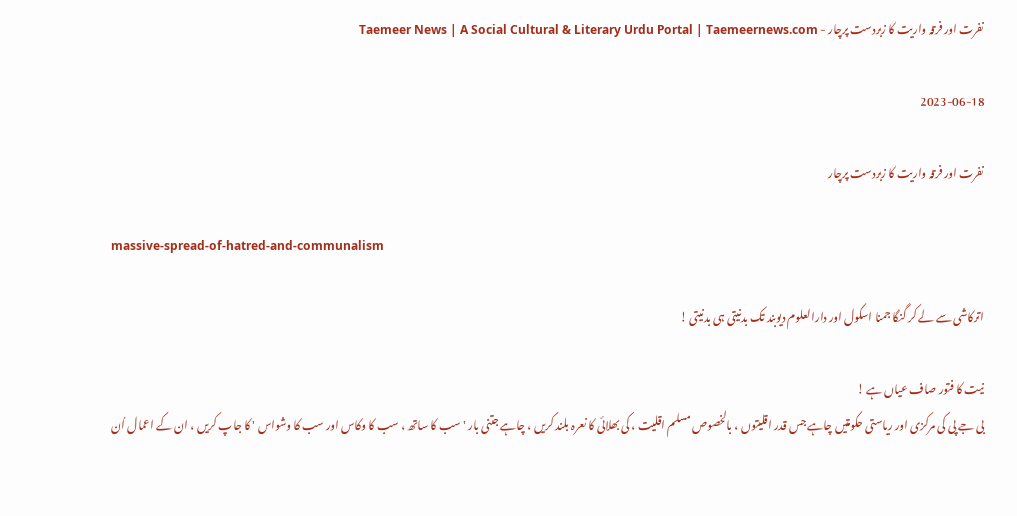نفرت اور فرقہ واریت کا زبردست پرچار - Taemeer News | A Social Cultural & Literary Urdu Portal | Taemeernews.com

2023-06-18

نفرت اور فرقہ واریت کا زبردست پرچار

massive-spread-of-hatred-and-communalism

اترکاشی سے لے کر گنگا جمنا اسکول اور دارالعلوم دیوبند تک بدنیتی ہی بدنیتی !

نیت کا فتور صاف عیاں ہے !
بی جے پی کی مرکزی اور ریاستی حکومتیں چاہے جس قدر اقلیتوں ، بالخصوص مسلم اقلیت ، کی بھلائی کا نعرہ بلند کریں ، چاہے جتنی بار ' سب کا ساتھ ، سب کا وکاس اور سب کا وشواس ' کا جاپ کریں ، ان کے اعمال اُن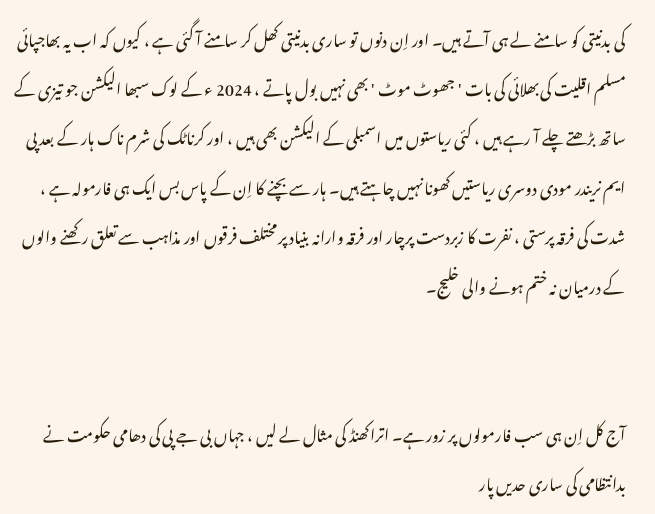کی بدنیتی کو سامنے لے ہی آتے ہیں۔ اور اِن دنوں تو ساری بدنیتی کھل کر سامنے آ گئی ہے ، کیوں کہ اب یہ بھاجپائی مسلم اقلیت کی بھلائی کی بات ' جھوٹ موٹ ' بھی نہیں بول پاتے ، 2024 ء کے لوک سبھا الیکشن جو تیزی کے ساتھ بڑھتے چلے آ رہے ہیں ، کئی ریاستوں میں اسمبلی کے الیکشن بھی ہیں ، اور کرناٹک کی شرم ناک ہار کے بعد پی ایم نریندر مودی دوسری ریاستیں کھونا نہیں چاہتے ہیں۔ ہار سے بچنے کا اِن کے پاس بس ایک ہی فارمولہ ہے ، شدت کی فرقہ پرستی ، نفرت کا زبردست پرچار اور فرقہ وارانہ بنیاد پر مختلف فرقوں اور مذاہب سے تعلق رکھنے والوں کے درمیان نہ ختم ہونے والی خلیج۔


آج کل اِن ہی سب فارمولوں پر زور ہے۔ اتراکھنڈ کی مثال لے لیں ، جہاں بی جے پی کی دھامی حکومت نے بدانتظامی کی ساری حدیں پار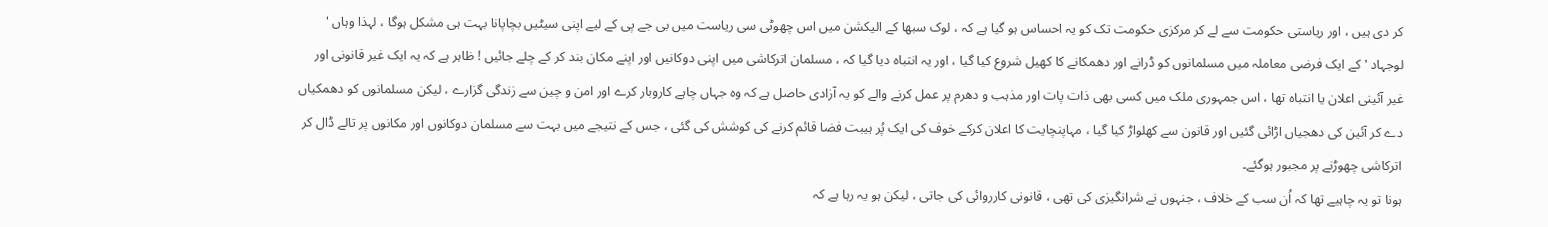کر دی ہیں ، اور ریاستی حکومت سے لے کر مرکزی حکومت تک کو یہ احساس ہو گیا ہے کہ ، لوک سبھا کے الیکشن میں اس چھوٹی سی ریاست میں بی جے پی کے لیے اپنی سیٹیں بچاپانا بہت ہی مشکل ہوگا ، لہذا وہاں ' لوجہاد ' کے ایک فرضی معاملہ میں مسلمانوں کو ڈرانے اور دھمکانے کا کھیل شروع کیا گیا ، اور یہ انتباہ دیا گیا کہ ، مسلمان اترکاشی میں اپنی دوکانیں اور اپنے مکان بند کر کے چلے جائیں ! ظاہر ہے کہ یہ ایک غیر قانونی اور غیر آئینی اعلان یا انتباہ تھا ، اس جمہوری ملک میں کسی بھی ذات پات اور مذہب و دھرم پر عمل کرنے والے کو یہ آزادی حاصل ہے کہ وہ جہاں چاہے کاروبار کرے اور امن و چین سے زندگی گزارے ، لیکن مسلمانوں کو دھمکیاں دے کر آئین کی دھجیاں اڑائی گئیں اور قانون سے کھلواڑ کیا گیا ، مہاپنچایت کا اعلان کرکے خوف کی ایک پُر ہیبت فضا قائم کرنے کی کوشش کی گئی ، جس کے نتیجے میں بہت سے مسلمان دوکانوں اور مکانوں پر تالے ڈال کر اترکاشی چھوڑنے پر مجبور ہوگئے۔
ہونا تو یہ چاہیے تھا کہ اُن سب کے خلاف ، جنہوں نے شرانگیزی کی تھی ، قانونی کارروائی کی جاتی ، لیکن ہو یہ رہا ہے کہ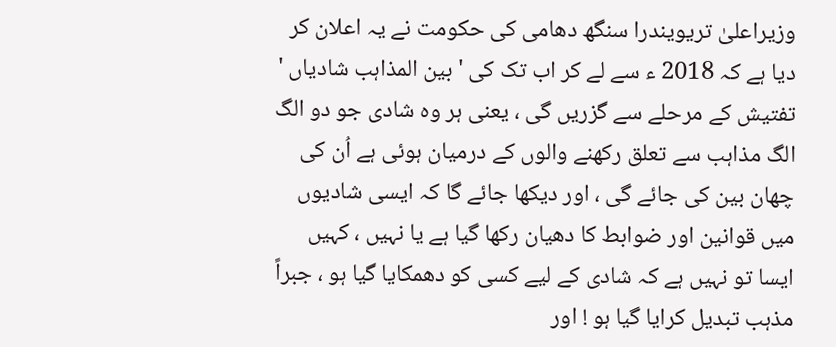وزیراعلیٰ تریویندرا سنگھ دھامی کی حکومت نے یہ اعلان کر دیا ہے کہ 2018 ء سے لے کر اب تک کی ' بین المذاہب شادیاں ' تفتیش کے مرحلے سے گزریں گی ، یعنی ہر وہ شادی جو دو الگ الگ مذاہب سے تعلق رکھنے والوں کے درمیان ہوئی ہے اُن کی چھان بین کی جائے گی ، اور دیکھا جائے گا کہ ایسی شادیوں میں قوانین اور ضوابط کا دھیان رکھا گیا ہے یا نہیں ، کہیں ایسا تو نہیں ہے کہ شادی کے لیے کسی کو دھمکایا گیا ہو ، جبراً مذہب تبدیل کرایا گیا ہو ! اور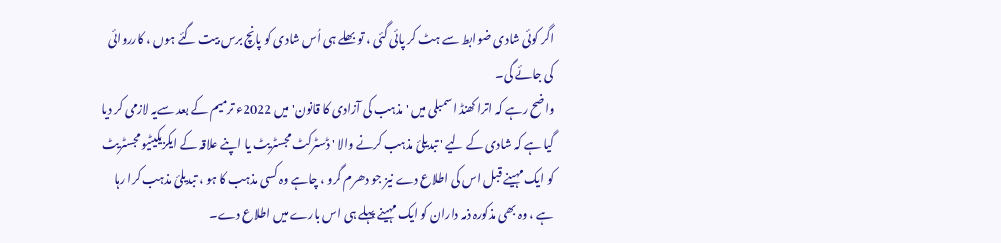اگر کوئی شادی ضوابط سے ہٹ کر پائی گئی ، تو بھلے ہی اُس شادی کو پانچ برس بیت گئے ہوں ، کارروائی کی جائے گی۔
واضح رہے کہ اترا کھنڈ اسمبلی میں ' مذہب کی آزادی کا قانون' میں 2022ء ترمیم کے بعد سےیہ لازمی کر دیا گیا ہے کہ شادی کے لیے ' تبدیلئ مذہب کرنے والا ' ڈسٹرکٹ مجسٹریٹ یا اپنے علاقہ کے ایکزیکیٹیو مجسٹریٹ کو ایک مہینے قبل اس کی اطلاع دے نیز جو دھرم گرو ، چاہے وہ کسی مذہب کا ہو ، تبدیلئ مذہب کرا رہا ہے ، وہ بھی مذکورہ ذمہ داران کو ایک مہینے پہلے ہی اس بارے میں اطلاع دے۔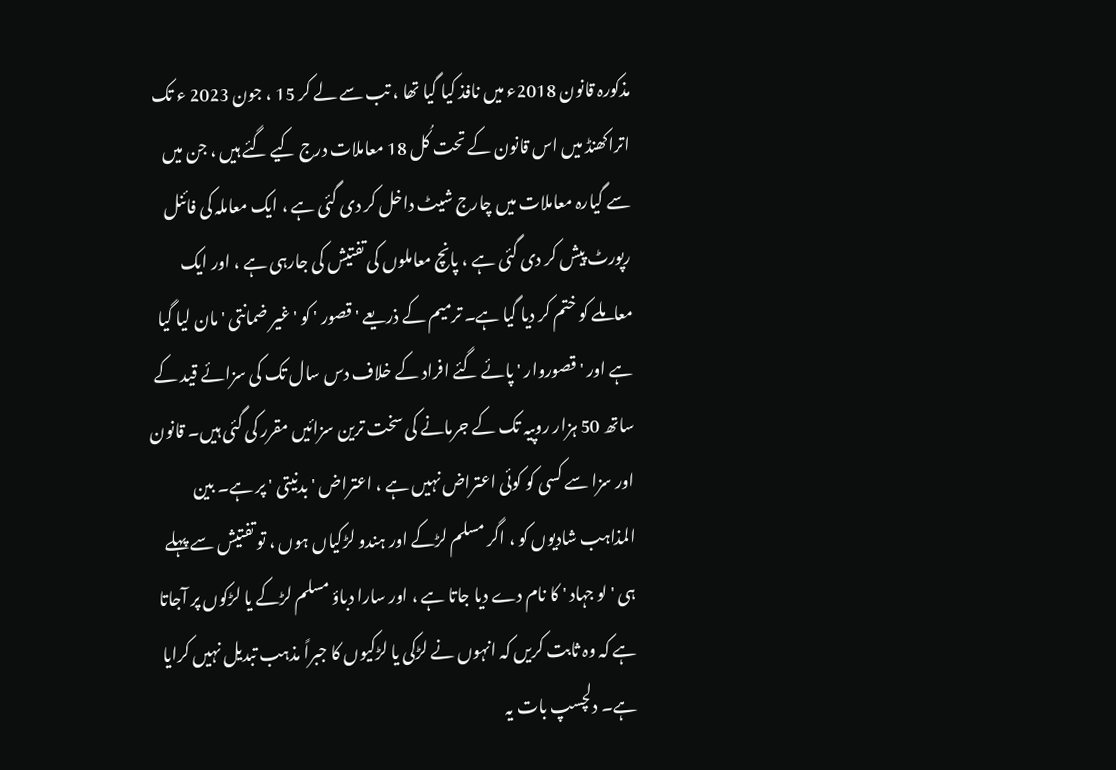مذکورہ قانون 2018ء میں نافذ کیا گیا تھا ، تب سے لے کر 15 ، جون 2023 ء تک اتراکھنڈ میں اس قانون کے تحت کُل 18 معاملات درج کیے گئے ہیں ، جن میں سے گیارہ معاملات میں چارج شیٹ داخل کر دی گئی ہے ، ایک معاملہ کی فائنل رپورٹ پیش کر دی گئی ہے ، پانچ معاملوں کی تفتیش کی جارہی ہے ، اور ایک معاملے کو ختم کر دیا گیا ہے۔ ترمیم کے ذریعے ' قصور ' کو ' غیر ضمانتی ' مان لیا گیا ہے اور ' قصوروار ' پائے گئے افراد کے خلاف دس سال تک کی سزائے قید کے ساتھ 50 ہزار روپیہ تک کے جرمانے کی سخت ترین سزائیں مقرر کی گئی ہیں۔ قانون اور سزا سے کسی کو کوئی اعتراض نہیں ہے ، اعتراض ' بدنیتی ' پر ہے۔ بین المذاہب شادیوں کو ، اگر مسلم لڑکے اور ہندو لڑکیاں ہوں ، تو تفتیش سے پہلے ہی ' لو جہاد ' کا نام دے دیا جاتا ہے ، اور سارا دباؤ مسلم لڑکے یا لڑکوں پر آجاتا ہے کہ وہ ثابت کریں کہ انہوں نے لڑکی یا لڑکیوں کا جبراً مذہب تبدیل نہیں کرایا ہے۔ دلچسپ بات یہ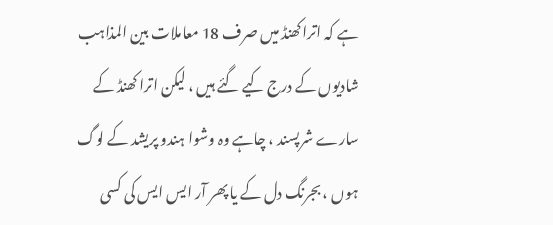ہے کہ اتراکھنڈ میں صرف 18 معاملات بین المذاہب شادیوں کے درج کیے گئے ہیں ، لیکن اترا کھنڈ کے سارے شرپسند ، چاہے وہ وشوا ہندو پریشد کے لوگ ہوں ، بجرنگ دل کے یا پھر آر ایس ایس کی کسی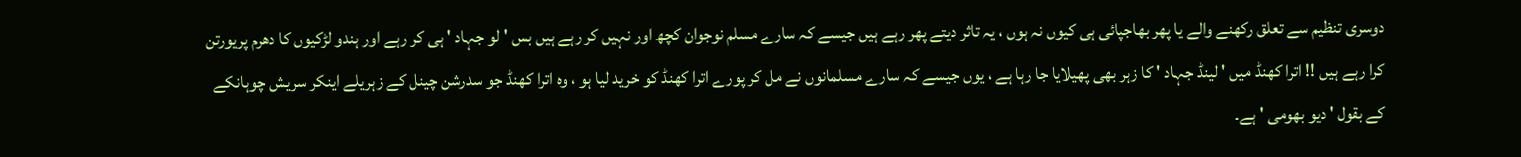دوسری تنظیم سے تعلق رکھنے والے یا پھر بھاجپائی ہی کیوں نہ ہوں ، یہ تاثر دیتے پھر رہے ہیں جیسے کہ سارے مسلم نوجوان کچھ اور نہیں کر رہے ہیں بس ' لو جہاد ' ہی کر رہے اور ہندو لڑکیوں کا دھرم پریورتن کرا رہے ہیں !! اترا کھنڈ میں ' لینڈ جہاد ' کا زہر بھی پھیلایا جا رہا ہے ، یوں جیسے کہ سارے مسلمانوں نے مل کر پورے اترا کھنڈ کو خرید لیا ہو ، وہ اترا کھنڈ جو سدرشن چینل کے زہریلے اینکر سریش چوہانکے کے بقول ' دیو بھومی ' ہے۔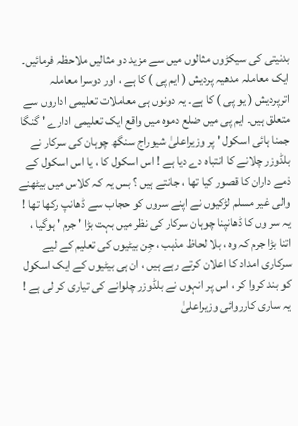بدنیتی کی سیکڑوں مثالوں میں سے مزید دو مثالیں ملاحظہ فرمائیں۔
ایک معاملہ مدھیہ پردیش ( ایم پی ) کا ہے ، اور دوسرا معاملہ اترپردیش ( یو پی ) کا ہے۔ یہ دونوں ہی معاملات تعلیمی اداروں سے متعلق ہیں۔ ایم پی میں ضلع دموہ میں واقع ایک تعلیمی ادارے ' گنگا جمنا ہائی اسکول ' پر وزیراعلیٰ شیوراج سنگھ چوہان کی سرکار نے بلڈوزر چلانے کا انتباہ دے دیا ہے ! اس اسکول کا ، یا اس اسکول کے ذمے داران کا قصور کیا تھا ، جانتے ہیں ؟ بس یہ کہ کلاس میں بیٹھنے والی غیر مسلم لڑکیوں نے اپنے سروں کو حجاب سے ڈھانپ رکھا تھا ! یہ سر وں کا ڈھانپنا چوہان سرکار کی نظر میں بہت بڑا ' جرم ' ہوگیا ، اتنا بڑا جرم کہ وہ ، بلا لحاظ مذہب ، جِن بیٹیوں کی تعلیم کے لیے سرکاری امداد کا اعلان کرتے رہے ہیں ، ان ہی بیٹیوں کے ایک اسکول کو بند کروا کر ، اس پر انہوں نے بلڈوزر چلوانے کی تیاری کر لی ہے !
یہ ساری کارروائی وزیراعلیٰ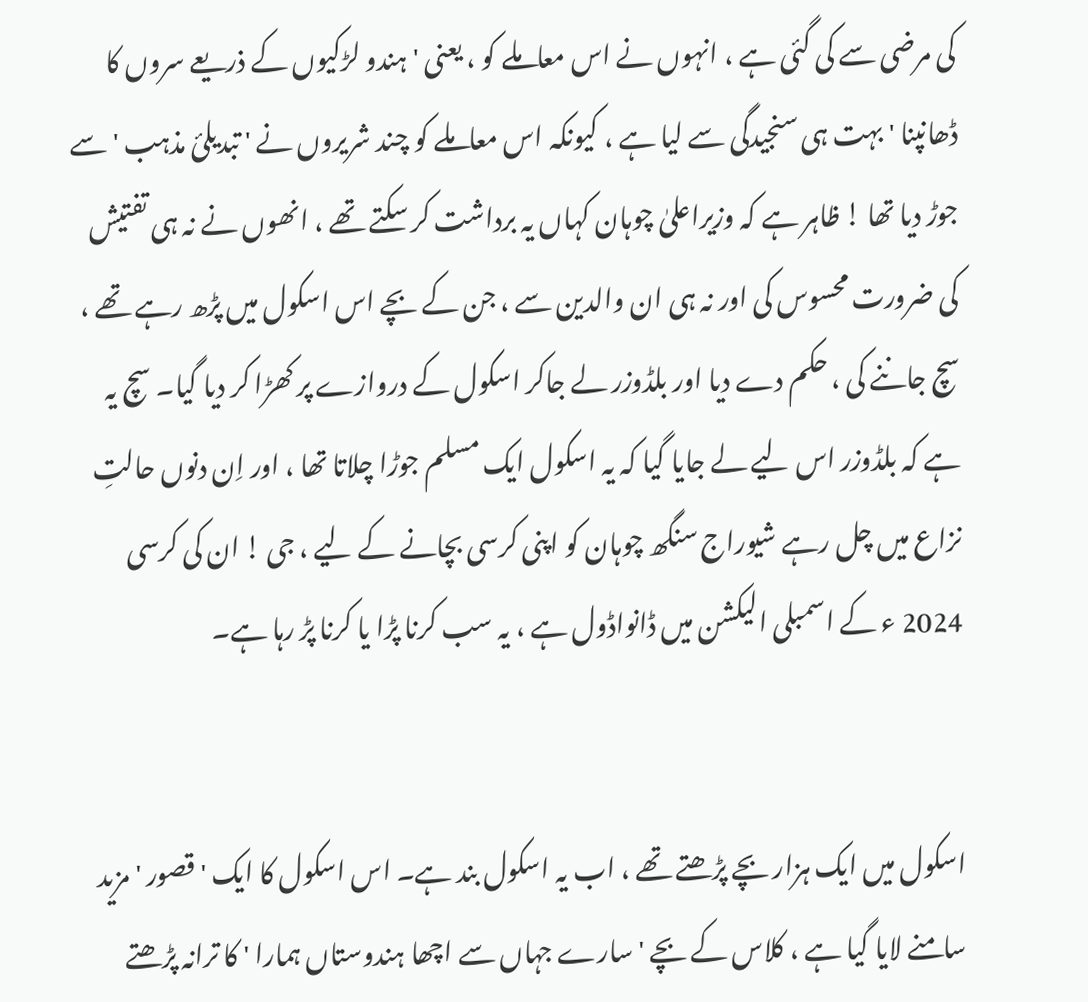کی مرضی سے کی گئی ہے ، انہوں نے اس معاملے کو ، یعنی ' ہندو لڑکیوں کے ذریعے سروں کا ڈھانپنا ' بہت ہی سنجیدگی سے لیا ہے ، کیونکہ اس معاملے کو چند شریروں نے ' تبدیلئ مذہب ' سے جوڑ دیا تھا ! ظاہر ہے کہ وزیراعلیٰ چوہان کہاں یہ برداشت کر سکتے تھے ، انھوں نے نہ ہی تفتیش کی ضرورت محسوس کی اور نہ ہی ان والدین سے ، جن کے بچے اس اسکول میں پڑھ رہے تھے ، سچ جاننے کی ، حکم دے دیا اور بلڈوزر لے جاکر اسکول کے دروازے پر کھڑا کر دیا گیا۔ سچ یہ ہے کہ بلڈوزر اس لیے لے جایا گیا کہ یہ اسکول ایک مسلم جوڑا چلاتا تھا ، اور اِن دنوں حالتِ نزاع میں چل رہے شیوراج سنگھ چوہان کو اپنی کرسی بچانے کے لیے ، جی ! ان کی کرسی 2024 ء کے اسمبلی الیکشن میں ڈانواڈول ہے ، یہ سب کرنا پڑا یا کرنا پڑ رہا ہے۔


اسکول میں ایک ہزار بچے پڑھتے تھے ، اب یہ اسکول بند ہے۔ اس اسکول کا ایک ' قصور ' مزید سامنے لایا گیا ہے ، کلاس کے بچے ' سارے جہاں سے اچھا ہندوستاں ہمارا ' کا ترانہ پڑھتے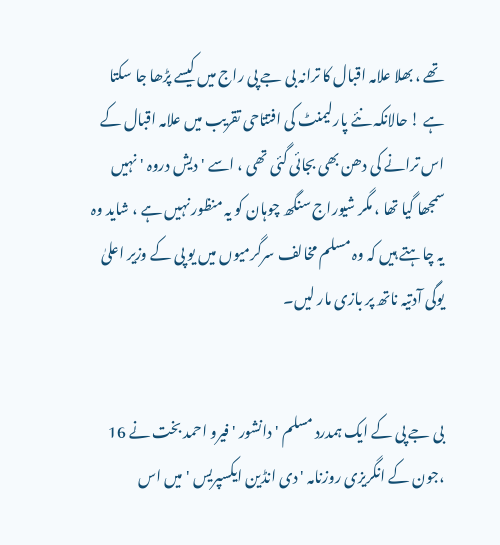تھے ، بھلا علامہ اقبال کا ترانہ بی جے پی راج میں کیسے پڑھا جا سکتا ہے ! حالانکہ نئے پارلیمنٹ کی افتتاحی تقریب میں علامہ اقبال کے اس ترانے کی دھن بھی بجائی گئی تھی ، اسے ' دیش دروہ ' نہیں سمجھا گیا تھا ، مگر شیوراج سنگھ چوہان کو یہ منظور نہیں ہے ، شاید وہ یہ چاہتے ہیں کہ وہ مسلم مخالف سرگرمیوں میں یو پی کے وزیر اعلیٰ یوگی آدتیہ ناتھ پر بازی مار لیں۔


بی جے پی کے ایک ہمدرد مسلم ' دانشور ' فیرو احمد بخت نے 16 ،جون کے انگریزی روزنامہ ' دی انڈین ایکسپریس ' میں اس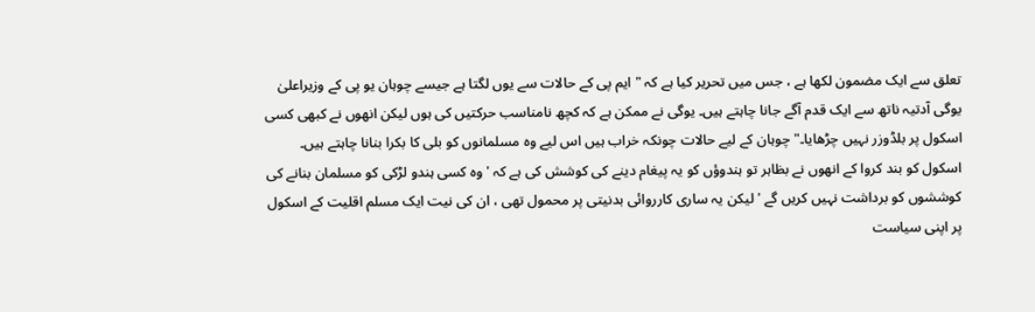تعلق سے ایک مضمون لکھا ہے ، جس میں تحریر کیا ہے کہ " ایم پی کے حالات سے یوں لگتا ہے جیسے چوہان یو پی کے وزیراعلیٰ یوگی آدتیہ ناتھ سے ایک قدم آگے جانا چاہتے ہیں۔ یوگی نے ممکن ہے کہ کچھ نامناسب حرکتیں کی ہوں لیکن انھوں نے کبھی کسی اسکول پر بلڈوزر نہیں چڑھایا۔" چوہان کے لیے حالات چونکہ خراب ہیں اس لیے وہ مسلمانوں کو بلی کا بکرا بنانا چاہتے ہیں۔ اسکول کو بند کروا کے انھوں نے بظاہر تو ہندوؤں کو یہ پیغام دینے کی کوشش کی ہے کہ ' وہ کسی ہندو لڑکی کو مسلمان بنانے کی کوششوں کو برداشت نہیں کریں گے ' لیکن یہ ساری کارروائی بدنیتی پر محمول تھی ، ان کی نیت ایک مسلم اقلیت کے اسکول پر اپنی سیاست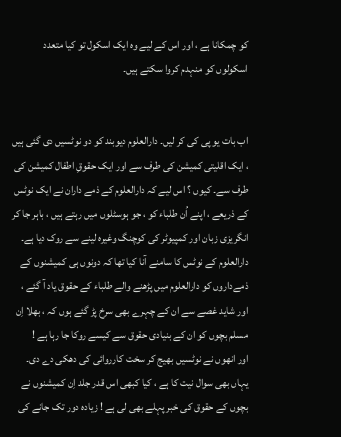کو چمکانا ہے ، اور اس کے لیے وہ ایک اسکول تو کیا متعدد اسکولوں کو منہدم کروا سکتے ہیں۔


اب بات یو پی کی کر لیں۔ دارالعلوم دیوبند کو دو نوٹسیں دی گئی ہیں ، ایک اقلیتی کمیشن کی طرف سے اور ایک حقوقِ اطفال کمیشن کی طرف سے۔ کیوں ؟ اس لیے کہ دارالعلوم کے ذمے داران نے ایک نوٹس کے ذریعے ، اپنے اُن طلباء کو ، جو ہوسٹلوں میں رہتے ہیں ، باہر جا کر انگریزی زبان اور کمپیوٹر کی کوچنگ وغیرہ لینے سے روک دیا ہے۔ دارالعلوم کے نوٹس کا سامنے آنا کیا تھا کہ دونوں ہی کمیشنوں کے ذمےداروں کو دارالعلوم میں پڑھنے والے طلباء کے حقوق یاد آ گئے ، اور شاید غصے سے ان کے چہرے بھی سرخ پڑ گئے ہوں کہ ، بھلا اِن مسلم بچوں کو ان کے بنیادی حقوق سے کیسے روکا جا رہا ہے !
اور انھوں نے نوٹسیں بھیج کر سخت کارروائی کی دھکی دے دی۔ یہاں بھی سوال نیت کا ہے ، کیا کبھی اس قدر جلد اِن کمیشنوں نے بچوں کے حقوق کی خبر پہلے بھی لی ہے ! زیادہ دور تک جانے کی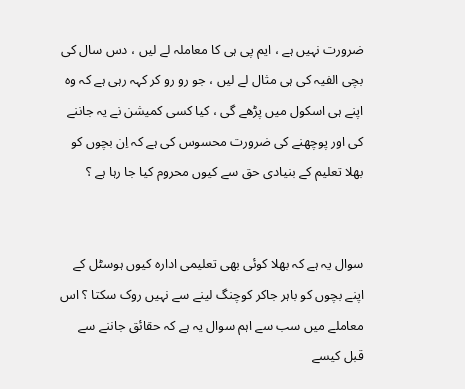ضرورت نہیں ہے ، ایم پی ہی کا معاملہ لے لیں ، دس سال کی بچی الفیہ کی ہی مثال لے لیں ، جو رو رو کر کہہ رہی ہے کہ وہ اپنے ہی اسکول میں پڑھے گی ، کیا کسی کمیشن نے یہ جاننے کی اور پوچھنے کی ضرورت محسوس کی ہے کہ اِن بچوں کو بھلا تعلیم کے بنیادی حق سے کیوں محروم کیا جا رہا ہے ؟


سوال یہ ہے کہ بھلا کوئی بھی تعلیمی ادارہ کیوں ہوسٹل کے اپنے بچوں کو باہر جاکر کوچنگ لینے سے نہیں روک سکتا ؟ اس معاملے میں سب سے اہم سوال یہ ہے کہ حقائق جاننے سے قبل کیسے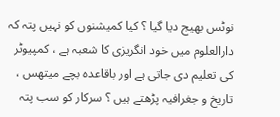نوٹس بھیج دیا گیا ؟ کیا کمیشنوں کو نہیں پتہ کہ دارالعلوم میں خود انگریزی کا شعبہ ہے ، کمپیوٹر کی تعلیم دی جاتی ہے اور باقاعدہ بچے میتھس ، تاریخ و جغرافیہ پڑھتے ہیں ؟ سرکار کو سب پتہ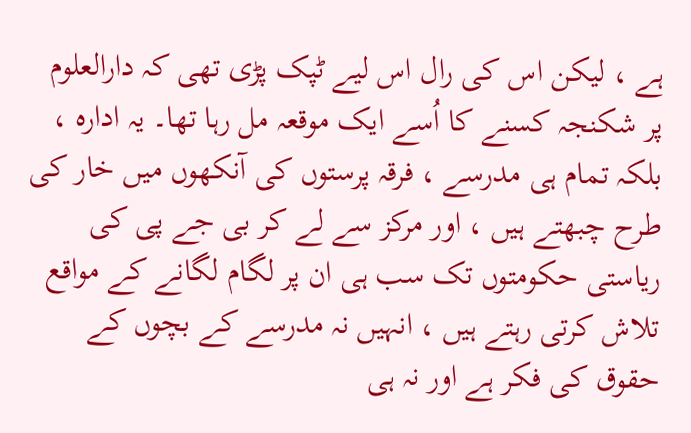ہے ، لیکن اس کی رال اس لیے ٹپک پڑی تھی کہ دارالعلوم پر شکنجہ کسنے کا اُسے ایک موقعہ مل رہا تھا۔ یہ ادارہ ، بلکہ تمام ہی مدرسے ، فرقہ پرستوں کی آنکھوں میں خار کی طرح چبھتے ہیں ، اور مرکز سے لے کر بی جے پی کی ریاستی حکومتوں تک سب ہی ان پر لگام لگانے کے مواقع تلاش کرتی رہتے ہیں ، انہیں نہ مدرسے کے بچوں کے حقوق کی فکر ہے اور نہ ہی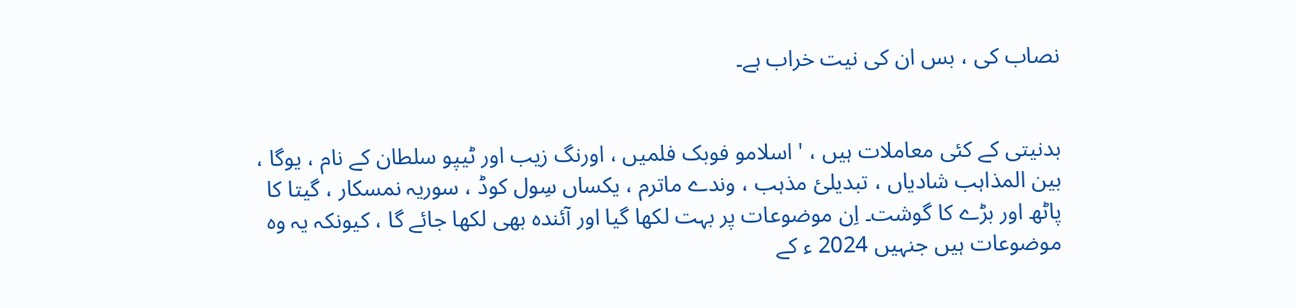نصاب کی ، بس ان کی نیت خراب ہے۔


بدنیتی کے کئی معاملات ہیں ، ' اسلامو فوبک فلمیں ، اورنگ زیب اور ٹیپو سلطان کے نام ، یوگا ، بین المذاہب شادیاں ، تبدیلئ مذہب ، وندے ماترم ، یکساں سِول کوڈ ، سوریہ نمسکار ، گیتا کا پاٹھ اور بڑے کا گوشت۔ اِن موضوعات پر بہت لکھا گیا اور آئندہ بھی لکھا جائے گا ، کیونکہ یہ وہ موضوعات ہیں جنہیں 2024 ء کے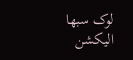لوک سبھا الیکشن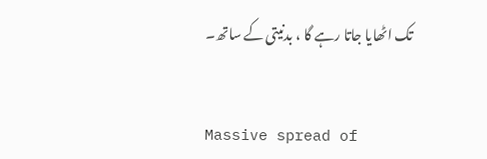تک اٹھایا جاتا رہے گا ، بدنیتی کے ساتھ۔


Massive spread of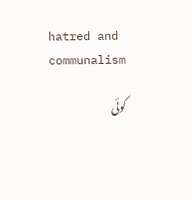hatred and communalism

کوئی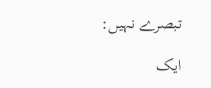تبصرے نہیں:

ایک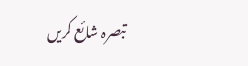تبصرہ شائع کریں